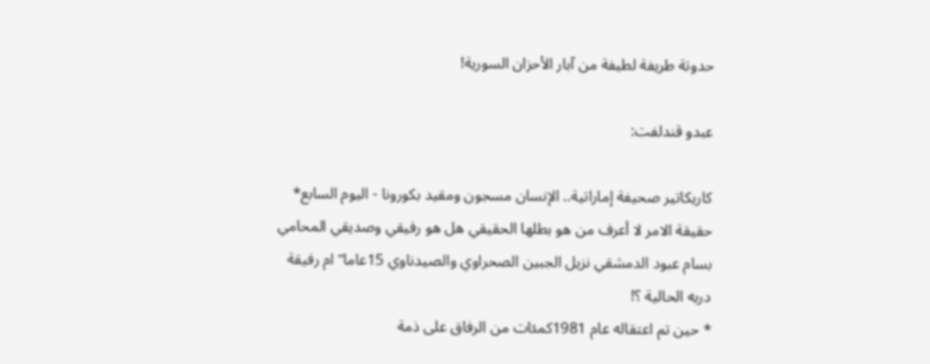حدوتة طريفة لطيفة من آبار الأحزان السورية!

عبدو قندلفت:

كاريكاتير صحيفة إماراتية.. الإنسان مسجون ومقيد بكورونا - اليوم السابع* حقيقة الامر لا أعرف من هو بطلها الحقيقي هل هو رفيقي وصديقي المحامي بسام عبود الدمشقي نزيل الجبين الصحراوي والصيدناوي 15عاما” ام رفيقة دربه الحالية ؟!
* حين تم اعتقاله عام 1981كمئات من الرفاق على ذمة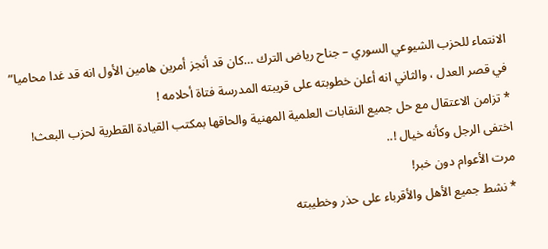الانتماء للحزب الشيوعي السوري – جناح رياض الترك …كان قد أنجز أمرين هامين الأول انه قد غدا محاميا” في قصر العدل ، والثاني انه أعلن خطوبته على قريبته المدرسة فتاة أحلامه !
* تزامن الاعتقال مع حل جميع النقابات العلمية المهنية والحاقها بمكتب القيادة القطرية لحزب البعث!
اختفى الرجل وكأنه خيال !..
مرت الأعوام دون خبر!
* نشط جميع الأهل والأقرباء على حذر وخطيبته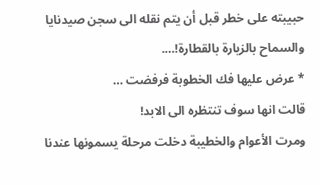حبيبته على خطر قبل أن يتم نقله الى سجن صيدنايا والسماح بالزيارة بالقطارة!….
* عرض عليها فك الخطوبة فرفضت …
قالت انها سوف تنتظره الى الابد!
ومرت الأعوام والخطيبة دخلت مرحلة يسمونها عندنا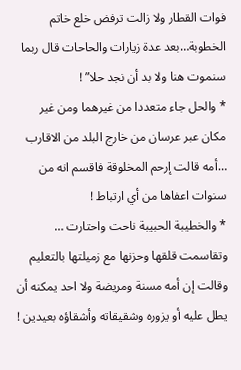فوات القطار ولا زالت ترفض خلع خاتم الخطوبة…بعد عدة زيارات والحاحات قال ربما سنموت هنا ولا بد أن نجد حلا” !
* والحل جاء متعددا من غيرهما ومن غير مكان عبر عرسان من خارج البلد من الاقارب …أمه قالت إرحم المخلوقة فاقسم انه من سنوات اعفاها من أي ارتباط !
* والخطيبة الحبيبة ناحت واحتارت … وتقاسمت قلقها وحزنها مع زميلتها بالتعليم وقالت إن أمه مسنة ومريضة ولا احد يمكنه أن يطل عليه أو يزوره وشقيقاته وأشقاؤه بعيدين !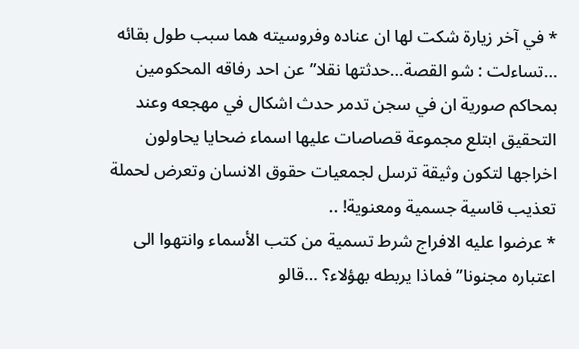* في آخر زيارة شكت لها ان عناده وفروسيته هما سبب طول بقائه …تساءلت : شو القصة…حدثتها نقلا” عن احد رفاقه المحكومين بمحاكم صورية ان في سجن تدمر حدث اشكال في مهجعه وعند التحقيق ابتلع مجموعة قصاصات عليها اسماء ضحايا يحاولون اخراجها لتكون وثيقة ترسل لجمعيات حقوق الانسان وتعرض لحملة تعذيب قاسية جسمية ومعنوية! ..
* عرضوا عليه الافراج شرط تسمية من كتب الأسماء وانتهوا الى اعتباره مجنونا” فماذا يربطه بهؤلاء؟ …قالو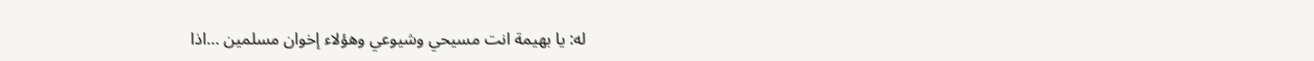له: يا بهيمة انت مسيحي وشيوعي وهؤلاء إخوان مسلمين …اذا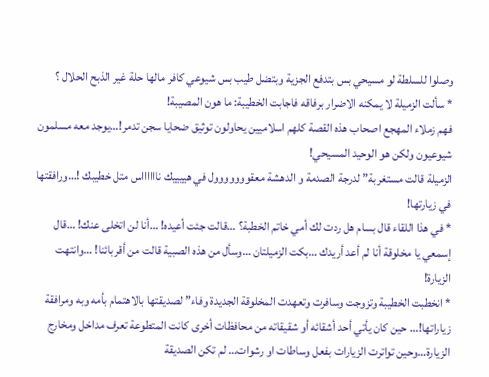وصلوا للسلطة لو مسيحي بس بتدفع الجزية وبتضل طيب بس شيوعي كافر مالها حلة غير الذبح الحلال ؟
* سألت الزميلة لا يمكنه الاضرار برفاقه فاجابت الخطيبة: ما هون المصيبة!
فهم زملاء المهجع اصحاب هذه القصة كلهم اسلاميين يحاولون توثيق ضحايا سجن تدمر!…يوجد معه مسلمون شيوعيون ولكن هو الوحيد المسيحي!
الزميلة قالت مستغربة” لدرجة الصدمة و الدهشة معقووووووول في هييييك نااااااس متل خطيبك !…ورافقتها في زيارتها!
* في هذا اللقاء قال بسام هل ردت لك أمي خاتم الخطبة؟ …قالت جئت أعيده! …أنا لن اتخلى عنك! …قال إسمعي يا مخلوقة أنا لم أعد أريدك …بكت الزميلتان …وسأل من هذه الصبية قالت من أقربائنا! …وانتهت الزيارة!
* انخطبت الخطيبة وتزوجت وسافرت وتعهدت المخلوقة الجديدة وفاء” لصديقتها بالاهتمام بأمه وبه ومرافقة زياراتها!… حين كان يأتي أحد أشقائه أو شقيقاته من محافظات أخرى كانت المتطوعة تعرف مداخل ومخارج الزيارة…وحين تواترت الزيارات بفعل وساطات او رشوات… لم تكن الصديقة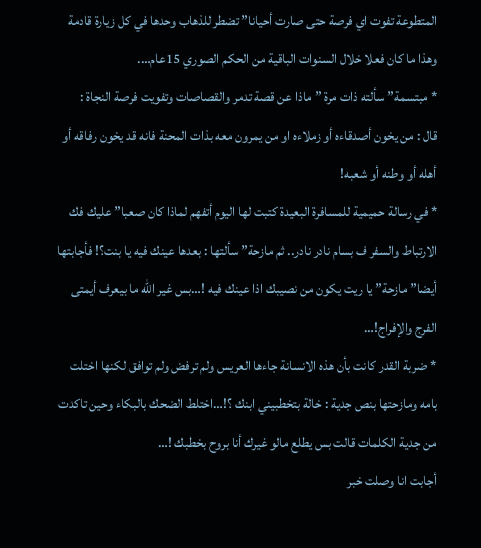المتطوعة تفوت اي فرصة حتى صارت أحيانا” تضطر للذهاب وحدها في كل زيارة قادمة وهذا ما كان فعلا خلال السنوات الباقية من الحكم الصوري 15عام….
* مبتسمة” سألته ذات مرة ” ماذا عن قصة تدمر والقصاصات وتفويت فرصة النجاة :
قال : من يخون أصدقاءه أو زملاءه او من يمرون معه بذات المحنة فانه قد يخون رفاقه أو أهله أو وطنه أو شعبه!
* في رسالة حميمية للمسافرة البعيدة كتبت لها اليوم أتفهم لماذا كان صعبا” عليك فك الارتباط والسفر ف بسام نادر نادر.. ثم مازحة” سألتها : بعدها عينك فيه يا بنت؟! فأجابتها أيضا” مازحة” يا ريت يكون من نصيبك اذا عينك فيه !…بس غير الله ما بيعرف أيمتى الفرج والإفراج!…
* ضربة القدر كانت بأن هذه الانسانة جاءها العريس ولم ترفض ولم توافق لكنها اختلت بامه ومازحتها بنص جدية : خالة بتخطبيني ابنك ؟!…اختلط الضحك بالبكاء وحين تاكدت من جدية الكلمات قالت بس يطلع مالو غيرك أنا بروح بخطبك !…
أجابت انا وصلت خبر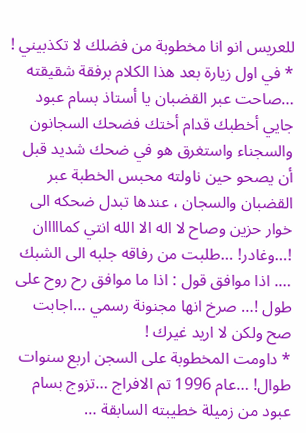للعريس انو انا مخطوبة من فضلك لا تكذبيني !
* في اول زيارة بعد هذا الكلام برفقة شقيقته …صاحت عبر القضبان يا أستاذ بسام عبود جايي أخطبك قدام أختك فضحك السجانون والسجناء واستغرق هو في ضحك شديد قبل أن يصحو حين ناولته محبس الخطبة عبر القضبان والسجان ، عندها تبدل ضحكه الى خوار حزين وصاح لا اله الا الله انتي كمااااان !…وغادر! …طلبت من رفاقه جلبه الى الشبك …. اذا موافق قول : اذا ما موافق رح روح على طول !… صرخ انها مجنونة رسمي …اجابت صح ولكن لا اريد غيرك !
* داومت المخطوبة على السجن اربع سنوات طوال! …عام 1996 تم الافراج …تزوج بسام عبود من زميلة خطيبته السابقة …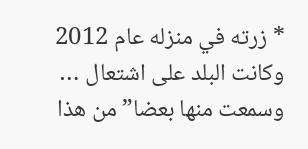* زرته في منزله عام 2012 وكانت البلد على اشتعال … وسمعت منها بعضا” من هذا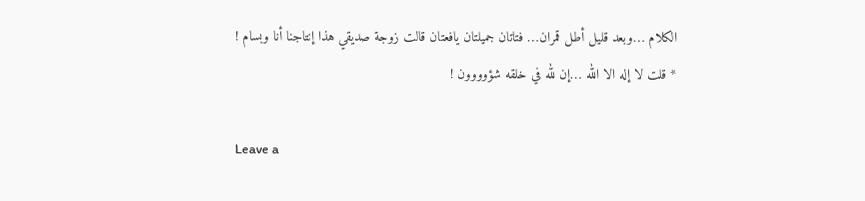الكلام …وبعد قليل أطل قمران… فتاتان جميلتان يافعتان قالت زوجة صديقي هذا إنتاجنا أنا وبسام !
* قلت لا إله الا الله …إن لله في خلقه شؤوووون !

Leave a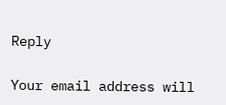Reply

Your email address will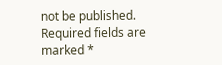not be published. Required fields are marked *